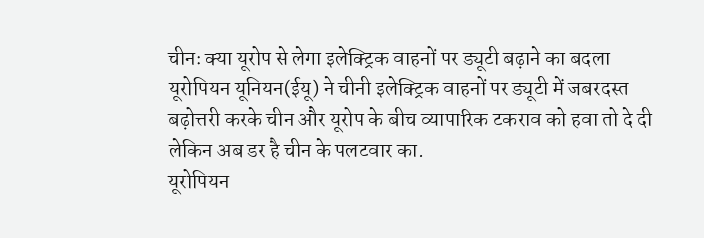चीनः क्या यूरोप से लेगा इलेक्ट्रिक वाहनों पर ड्यूटी बढ़ाने का बदला
यूरोपियन यूनियन(ईयू) ने चीनी इलेक्ट्रिक वाहनों पर ड्यूटी में जबरदस्त बढ़ोत्तरी करके चीन और यूरोप के बीच व्यापारिक टकराव को हवा तो दे दी लेकिन अब डर है चीन के पलटवार का.
यूरोपियन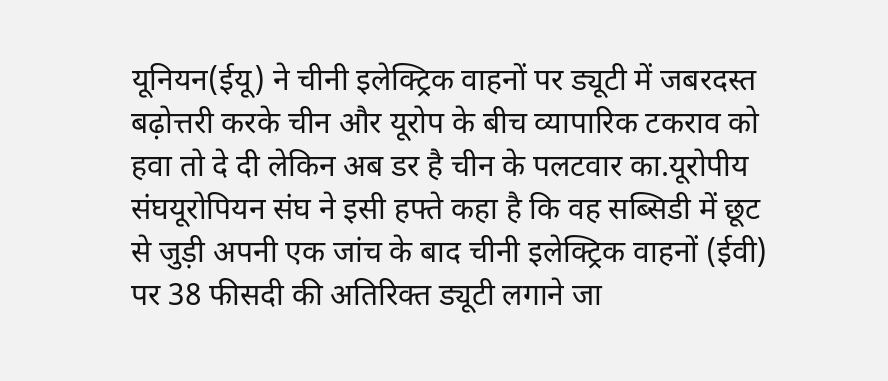यूनियन(ईयू) ने चीनी इलेक्ट्रिक वाहनों पर ड्यूटी में जबरदस्त बढ़ोत्तरी करके चीन और यूरोप के बीच व्यापारिक टकराव को हवा तो दे दी लेकिन अब डर है चीन के पलटवार का.यूरोपीय संघयूरोपियन संघ ने इसी हफ्ते कहा है कि वह सब्सिडी में छूट से जुड़ी अपनी एक जांच के बाद चीनी इलेक्ट्रिक वाहनों (ईवी) पर 38 फीसदी की अतिरिक्त ड्यूटी लगाने जा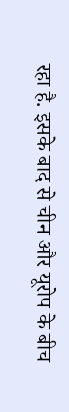रहा है. इसके बाद से चीन और यूरोप के बीच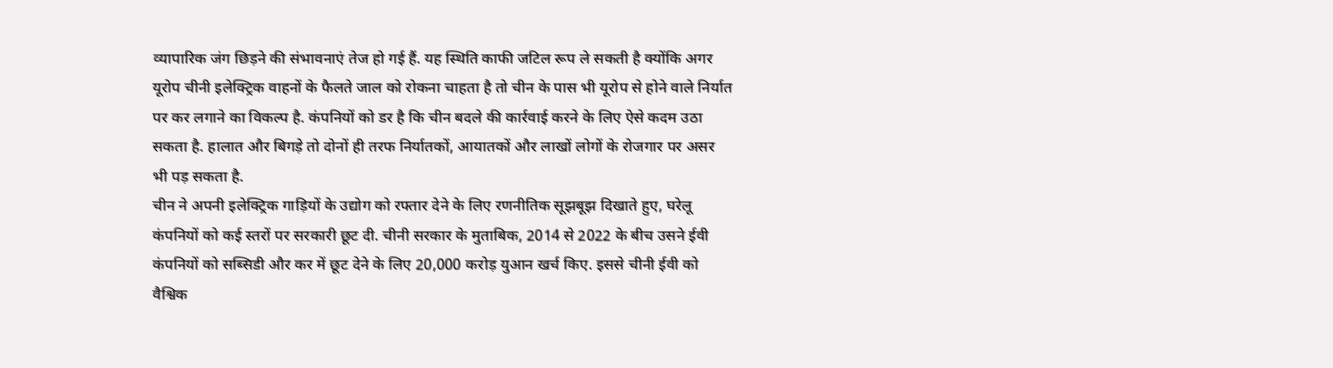व्यापारिक जंग छिड़ने की संभावनाएं तेज हो गई हैं. यह स्थिति काफी जटिल रूप ले सकती है क्योंकि अगर यूरोप चीनी इलेक्ट्रिक वाहनों के फैलते जाल को रोकना चाहता है तो चीन के पास भी यूरोप से होने वाले निर्यात पर कर लगाने का विकल्प है. कंपनियों को डर है कि चीन बदले की कार्रवाई करने के लिए ऐसे कदम उठा सकता है. हालात और बिगड़े तो दोनों ही तरफ निर्यातकों, आयातकों और लाखों लोगों के रोजगार पर असर भी पड़ सकता है.
चीन ने अपनी इलेक्ट्रिक गाड़ियों के उद्योग को रफ्तार देने के लिए रणनीतिक सूझबूझ दिखाते हुए, घरेलू कंपनियों को कई स्तरों पर सरकारी छूट दी. चीनी सरकार के मुताबिक, 2014 से 2022 के बीच उसने ईवी कंपनियों को सब्सिडी और कर में छूट देने के लिए 20,000 करोड़ युआन खर्च किए. इससे चीनी ईवी को वैश्विक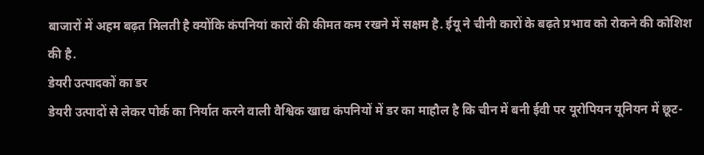बाजारों में अहम बढ़त मिलती है क्योंकि कंपनियां कारों की कीमत कम रखने में सक्षम है. ईयू ने चीनी कारों के बढ़ते प्रभाव को रोकने की कोशिश की है.
डेयरी उत्पादकों का डर
डेयरी उत्पादों से लेकर पोर्क का निर्यात करने वाली वैश्विक खाद्य कंपनियों में डर का माहौल है कि चीन में बनी ईवी पर यूरोपियन यूनियन में छूट-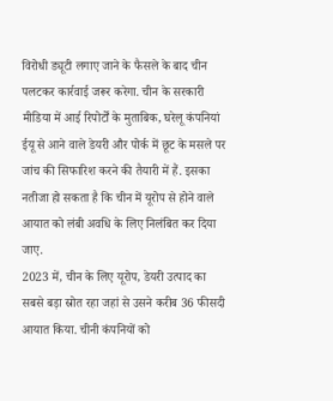विरोधी ड्यूटी लगाए जाने के फैसले के बाद चीन पलटकर कार्रवाई जरूर करेगा. चीन के सरकारी मीडिया में आई रिपोर्टों के मुताबिक, घरेलू कंपनियां ईयू से आने वाले डेयरी और पोर्क में छूट के मसले पर जांच की सिफारिश करने की तैयारी में हैं. इसका नतीजा हो सकता है कि चीन में यूरोप से होने वाले आयात को लंबी अवधि के लिए निलंबित कर दिया जाए.
2023 में, चीन के लिए यूरोप, डेयरी उत्पाद का सबसे बड़ा स्रोत रहा जहां से उसने करीब 36 फीसदी आयात किया. चीनी कंपनियों को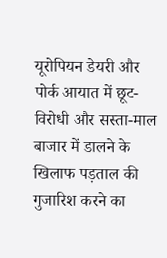यूरोपियन डेयरी और पोर्क आयात में छूट-विरोधी और सस्ता-माल बाजार में डालने के खिलाफ पड़ताल की गुजारिश करने का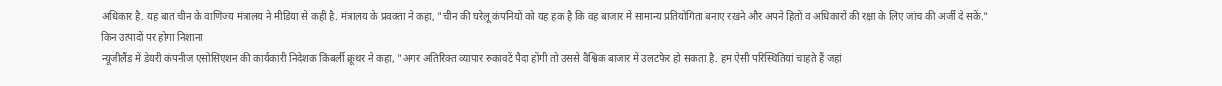अधिकार है. यह बात चीन के वाणिज्य मंत्रालय ने मीडिया से कही है. मंत्रालय के प्रवक्ता ने कहा, "चीन की घरेलू कंपनियों को यह हक है कि वह बाजार में सामान्य प्रतियोगिता बनाए रखने और अपने हितों व अधिकारों की रक्षा के लिए जांच की अर्जी दे सकें."
किन उत्पादों पर होगा निशाना
न्यूजीलैंड में डेयरी कंपनीज एसोसिएशन की कार्यकारी निदेशक किंबर्ली क्रूथर ने कहा, "अगर अतिरिक्त व्यापार रुकावटें पैदा होंगी तो उससे वैश्विक बाजार में उलटफेर हो सकता है. हम ऐसी परिस्थितियां चाहते हैं जहां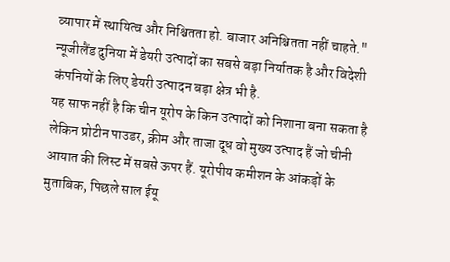व्यापार में स्थायित्व और निश्चितता हो. बाजार अनिश्चितता नहीं चाहते." न्यूजीलैंड दुनिया में डेयरी उत्पादों का सबसे बड़ा निर्यातक है और विदेशी कंपनियों के लिए डेयरी उत्पादन बड़ा क्षेत्र भी है.
यह साफ नहीं है कि चीन यूरोप के किन उत्पादों को निशाना बना सकता है लेकिन प्रोटीन पाउडर, क्रीम और ताजा दूध वो मुख्य उत्पाद हैं जो चीनी आयात की लिस्ट में सबसे ऊपर हैं. यूरोपीय कमीशन के आंकड़ों के मुताबिक, पिछले साल ईयू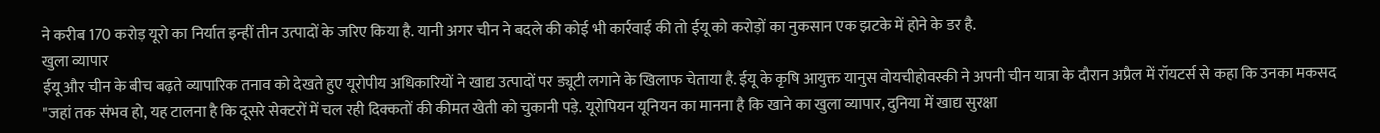ने करीब 170 करोड़ यूरो का निर्यात इन्हीं तीन उत्पादों के जरिए किया है. यानी अगर चीन ने बदले की कोई भी कार्रवाई की तो ईयू को करोड़ों का नुकसान एक झटके में होने के डर है.
खुला व्यापार
ईयू और चीन के बीच बढ़ते व्यापारिक तनाव को देखते हुए यूरोपीय अधिकारियों ने खाद्य उत्पादों पर ड्यूटी लगाने के खिलाफ चेताया है. ईयू के कृषि आयुक्त यानुस वोयचीहोवस्की ने अपनी चीन यात्रा के दौरान अप्रैल में रॉयटर्स से कहा कि उनका मकसद "जहां तक संभव हो, यह टालना है कि दूसरे सेक्टरों में चल रही दिक्कतों की कीमत खेती को चुकानी पड़े. यूरोपियन यूनियन का मानना है कि खाने का खुला व्यापार, दुनिया में खाद्य सुरक्षा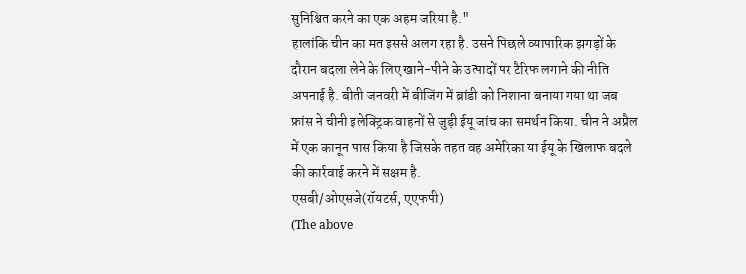सुनिश्चित करने का एक अहम जरिया है."
हालांकि चीन का मत इससे अलग रहा है. उसने पिछले व्यापारिक झगड़ों के दौरान बदला लेने के लिए खाने-पीने के उत्पादों पर टैरिफ लगाने की नीति अपनाई है. बीती जनवरी में बीजिंग में ब्रांडी को निशाना बनाया गया था जब फ्रांस ने चीनी इलेक्ट्रिक वाहनों से जुड़ी ईयू जांच का समर्थन किया. चीन ने अप्रैल में एक कानून पास किया है जिसके तहत वह अमेरिका या ईयू के खिलाफ बदले की कार्रवाई करने में सक्षम है.
एसबी/ओएसजे(रॉयटर्स, एएफपी)
(The above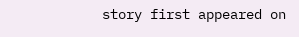story first appeared on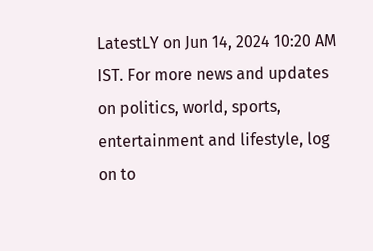LatestLY on Jun 14, 2024 10:20 AM IST. For more news and updates on politics, world, sports, entertainment and lifestyle, log on to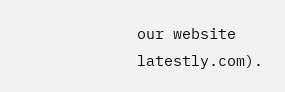our website latestly.com).